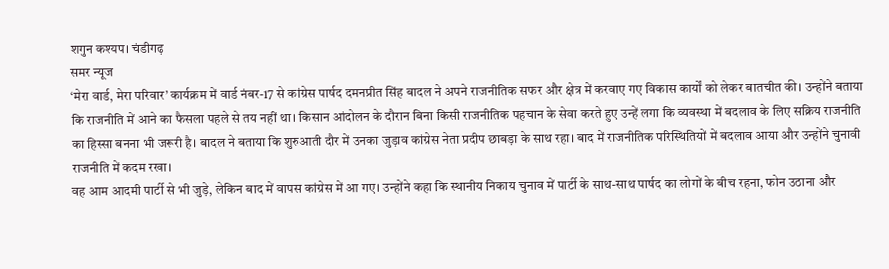शगुन कश्यप। चंडीगढ़
समर न्यूज
‘मेरा वार्ड, मेरा परिवार’ कार्यक्रम में वार्ड नंबर-17 से कांग्रेस पार्षद दमनप्रीत सिंह बादल ने अपने राजनीतिक सफर और क्षेत्र में करवाए गए विकास कार्यों को लेकर बातचीत की। उन्होंने बताया कि राजनीति में आने का फैसला पहले से तय नहीं था। किसान आंदोलन के दौरान बिना किसी राजनीतिक पहचान के सेवा करते हुए उन्हें लगा कि व्यवस्था में बदलाव के लिए सक्रिय राजनीति का हिस्सा बनना भी जरूरी है। बादल ने बताया कि शुरुआती दौर में उनका जुड़ाव कांग्रेस नेता प्रदीप छाबड़ा के साथ रहा। बाद में राजनीतिक परिस्थितियों में बदलाव आया और उन्होंने चुनावी राजनीति में कदम रखा।
वह आम आदमी पार्टी से भी जुड़े, लेकिन बाद में वापस कांग्रेस में आ गए। उन्होंने कहा कि स्थानीय निकाय चुनाव में पार्टी के साथ-साथ पार्षद का लोगों के बीच रहना, फोन उठाना और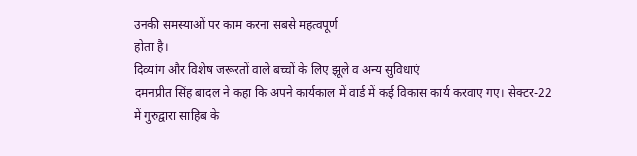उनकी समस्याओं पर काम करना सबसे महत्वपूर्ण
होता है।
दिव्यांग और विशेष जरूरतों वाले बच्चों के लिए झूले व अन्य सुविधाएं
दमनप्रीत सिंह बादल ने कहा कि अपने कार्यकाल में वार्ड में कई विकास कार्य करवाए गए। सेक्टर-22 में गुरुद्वारा साहिब के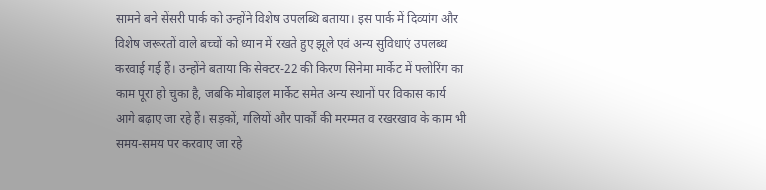सामने बने सेंसरी पार्क को उन्होंने विशेष उपलब्धि बताया। इस पार्क में दिव्यांग और विशेष जरूरतों वाले बच्चों को ध्यान में रखते हुए झूले एवं अन्य सुविधाएं उपलब्ध करवाई गई हैं। उन्होंने बताया कि सेक्टर-22 की किरण सिनेमा मार्केट में फ्लोरिंग का काम पूरा हो चुका है, जबकि मोबाइल मार्केट समेत अन्य स्थानों पर विकास कार्य आगे बढ़ाए जा रहे हैं। सड़कों, गलियों और पार्कों की मरम्मत व रखरखाव के काम भी समय-समय पर करवाए जा रहे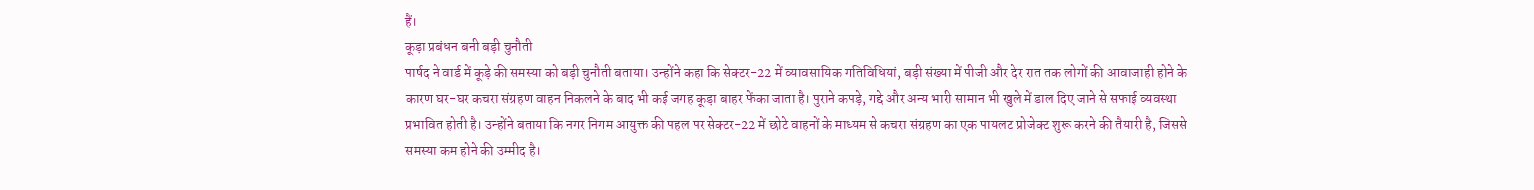हैं।
कूड़ा प्रबंधन बनी बड़ी चुनौती
पार्षद ने वार्ड में कूड़े की समस्या को बड़ी चुनौती बताया। उन्होंने कहा कि सेक्टर-22 में व्यावसायिक गतिविधियां, बड़ी संख्या में पीजी और देर रात तक लोगों की आवाजाही होने के कारण घर-घर कचरा संग्रहण वाहन निकलने के बाद भी कई जगह कूड़ा बाहर फेंका जाता है। पुराने कपड़े, गद्दे और अन्य भारी सामान भी खुले में डाल दिए जाने से सफाई व्यवस्था प्रभावित होती है। उन्होंने बताया कि नगर निगम आयुक्त की पहल पर सेक्टर-22 में छोटे वाहनों के माध्यम से कचरा संग्रहण का एक पायलट प्रोजेक्ट शुरू करने की तैयारी है, जिससे समस्या कम होने की उम्मीद है।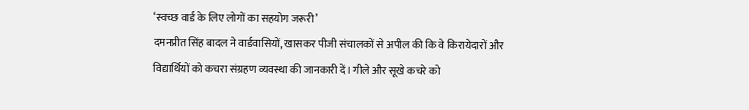‘स्वच्छ वार्ड के लिए लोगों का सहयोग जरूरी’
दमनप्रीत सिंह बादल ने वार्डवासियों, खासकर पीजी संचालकों से अपील की कि वे किरायेदारों और विद्यार्थियों को कचरा संग्रहण व्यवस्था की जानकारी दें। गीले और सूखे कचरे को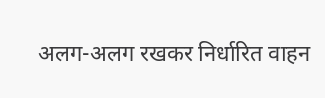अलग-अलग रखकर निर्धारित वाहन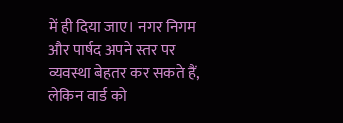में ही दिया जाए। नगर निगम और पार्षद अपने स्तर पर व्यवस्था बेहतर कर सकते हैं, लेकिन वार्ड को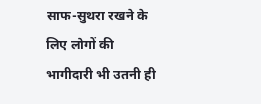साफ-सुथरा रखने के लिए लोगों की भागीदारी भी उतनी ही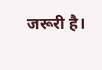जरूरी है।